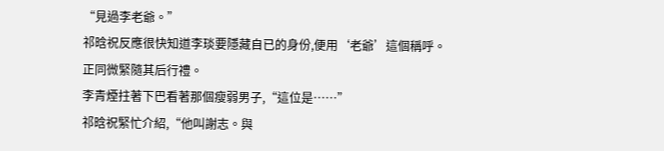“見過李老爺。”
祁晗祝反應很快知道李琰要隱藏自已的身份,便用‘老爺’這個稱呼。
正同微緊隨其后行禮。
李青煙拄著下巴看著那個瘦弱男子,“這位是……”
祁晗祝緊忙介紹,“他叫謝志。與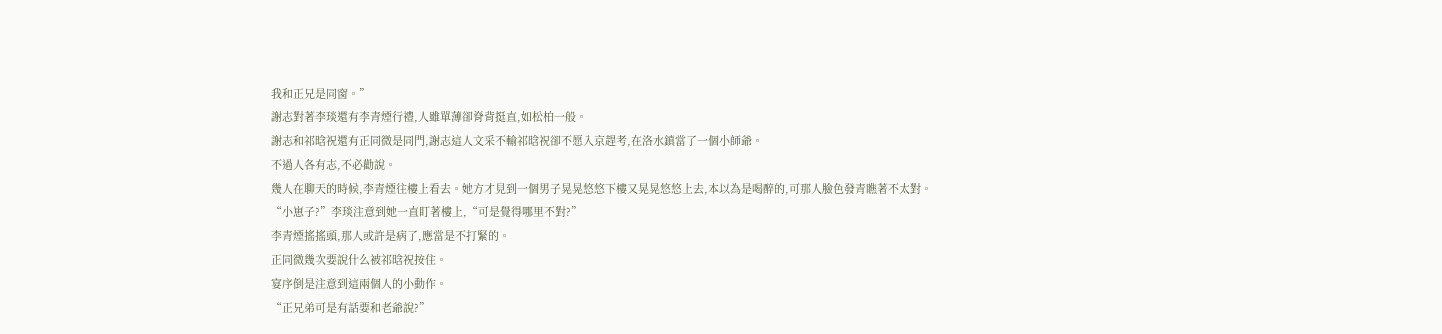我和正兄是同窗。”
謝志對著李琰還有李青煙行禮,人雖單薄卻脊背挺直,如松柏一般。
謝志和祁晗祝還有正同微是同門,謝志這人文采不輸祁晗祝卻不愿入京趕考,在洛水鎮當了一個小師爺。
不過人各有志,不必勸說。
幾人在聊天的時候,李青煙往樓上看去。她方才見到一個男子晃晃悠悠下樓又晃晃悠悠上去,本以為是喝醉的,可那人臉色發青瞧著不太對。
“小崽子?”李琰注意到她一直盯著樓上,“可是覺得哪里不對?”
李青煙搖搖頭,那人或許是病了,應當是不打緊的。
正同微幾次要說什么被祁晗祝按住。
宴序倒是注意到這兩個人的小動作。
“正兄弟可是有話要和老爺說?”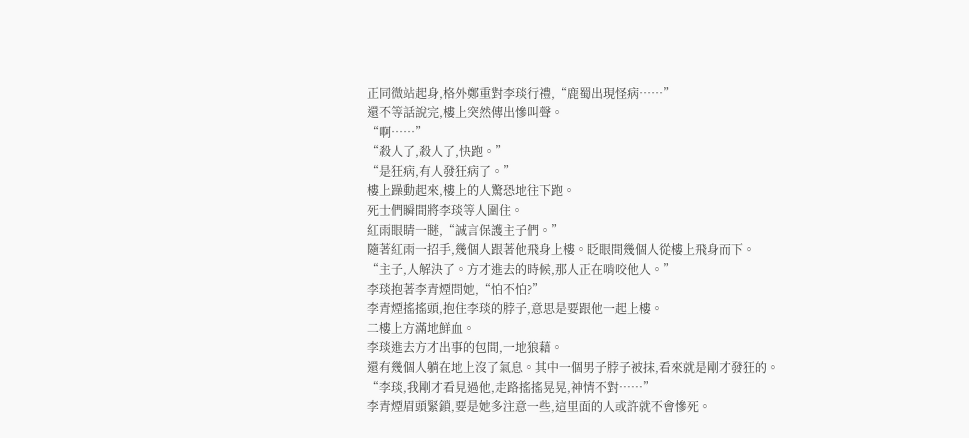正同微站起身,格外鄭重對李琰行禮,“鹿蜀出現怪病……”
還不等話說完,樓上突然傳出慘叫聲。
“啊……”
“殺人了,殺人了,快跑。”
“是狂病,有人發狂病了。”
樓上躁動起來,樓上的人驚恐地往下跑。
死士們瞬間將李琰等人圍住。
紅雨眼睛一瞇,“誠言保護主子們。”
隨著紅雨一招手,幾個人跟著他飛身上樓。眨眼間幾個人從樓上飛身而下。
“主子,人解決了。方才進去的時候,那人正在啃咬他人。”
李琰抱著李青煙問她,“怕不怕?”
李青煙搖搖頭,抱住李琰的脖子,意思是要跟他一起上樓。
二樓上方滿地鮮血。
李琰進去方才出事的包間,一地狼藉。
還有幾個人躺在地上沒了氣息。其中一個男子脖子被抹,看來就是剛才發狂的。
“李琰,我剛才看見過他,走路搖搖晃晃,神情不對……”
李青煙眉頭緊鎖,要是她多注意一些,這里面的人或許就不會慘死。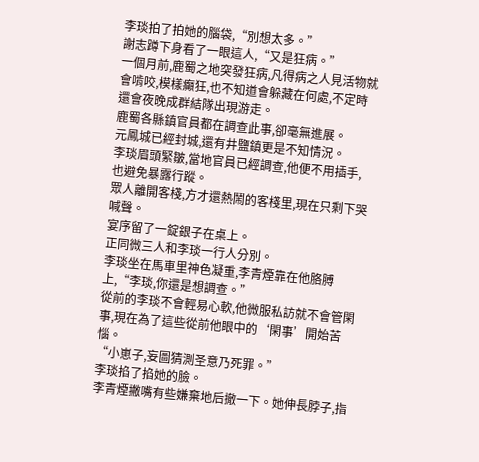李琰拍了拍她的腦袋,“別想太多。”
謝志蹲下身看了一眼這人,“又是狂病。”
一個月前,鹿蜀之地突發狂病,凡得病之人見活物就會啃咬,模樣癲狂,也不知道會躲藏在何處,不定時還會夜晚成群結隊出現游走。
鹿蜀各縣鎮官員都在調查此事,卻毫無進展。
元鳳城已經封城,還有井鹽鎮更是不知情況。
李琰眉頭緊皺,當地官員已經調查,他便不用插手,也避免暴露行蹤。
眾人離開客棧,方才還熱鬧的客棧里,現在只剩下哭喊聲。
宴序留了一錠銀子在桌上。
正同微三人和李琰一行人分別。
李琰坐在馬車里神色凝重,李青煙靠在他胳膊上,“李琰,你還是想調查。”
從前的李琰不會輕易心軟,他微服私訪就不會管閑事,現在為了這些從前他眼中的‘閑事’開始苦惱。
“小崽子,妄圖猜測圣意乃死罪。”
李琰掐了掐她的臉。
李青煙撇嘴有些嫌棄地后撤一下。她伸長脖子,指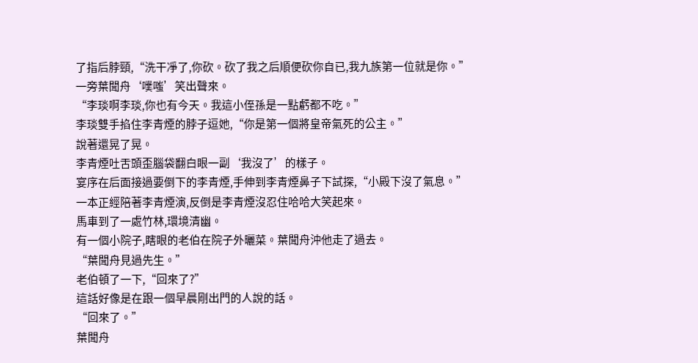了指后脖頸,“洗干凈了,你砍。砍了我之后順便砍你自已,我九族第一位就是你。”
一旁葉聞舟‘噗嗤’笑出聲來。
“李琰啊李琰,你也有今天。我這小侄孫是一點虧都不吃。”
李琰雙手掐住李青煙的脖子逗她,“你是第一個將皇帝氣死的公主。”
說著還晃了晃。
李青煙吐舌頭歪腦袋翻白眼一副‘我沒了’的樣子。
宴序在后面接過要倒下的李青煙,手伸到李青煙鼻子下試探,“小殿下沒了氣息。”
一本正經陪著李青煙演,反倒是李青煙沒忍住哈哈大笑起來。
馬車到了一處竹林,環境清幽。
有一個小院子,瞎眼的老伯在院子外曬菜。葉聞舟沖他走了過去。
“葉聞舟見過先生。”
老伯頓了一下,“回來了?”
這話好像是在跟一個早晨剛出門的人說的話。
“回來了。”
葉聞舟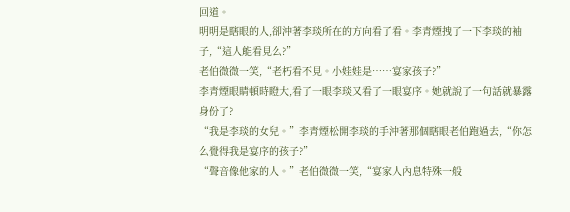回道。
明明是瞎眼的人,卻沖著李琰所在的方向看了看。李青煙拽了一下李琰的袖子,“這人能看見么?”
老伯微微一笑,“老朽看不見。小娃娃是……宴家孩子?”
李青煙眼睛頓時瞪大,看了一眼李琰又看了一眼宴序。她就說了一句話就暴露身份了?
“我是李琰的女兒。”李青煙松開李琰的手沖著那個瞎眼老伯跑過去,“你怎么覺得我是宴序的孩子?”
“聲音像他家的人。”老伯微微一笑,“宴家人內息特殊一般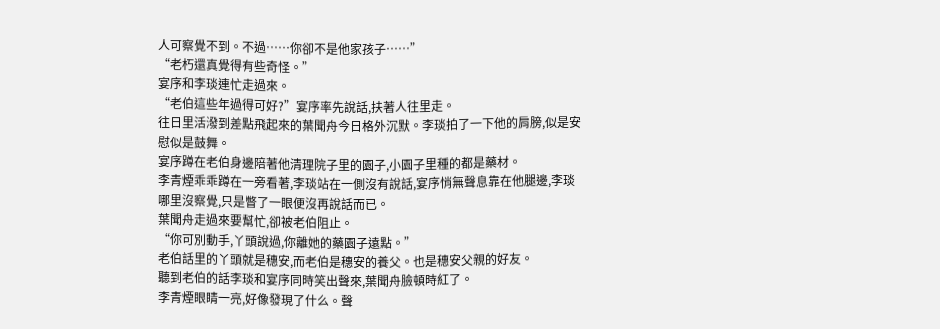人可察覺不到。不過……你卻不是他家孩子……”
“老朽還真覺得有些奇怪。”
宴序和李琰連忙走過來。
“老伯這些年過得可好?”宴序率先說話,扶著人往里走。
往日里活潑到差點飛起來的葉聞舟今日格外沉默。李琰拍了一下他的肩膀,似是安慰似是鼓舞。
宴序蹲在老伯身邊陪著他清理院子里的園子,小園子里種的都是藥材。
李青煙乖乖蹲在一旁看著,李琰站在一側沒有說話,宴序悄無聲息靠在他腿邊,李琰哪里沒察覺,只是瞥了一眼便沒再說話而已。
葉聞舟走過來要幫忙,卻被老伯阻止。
“你可別動手,丫頭說過,你離她的藥園子遠點。”
老伯話里的丫頭就是穗安,而老伯是穗安的養父。也是穗安父親的好友。
聽到老伯的話李琰和宴序同時笑出聲來,葉聞舟臉頓時紅了。
李青煙眼睛一亮,好像發現了什么。聲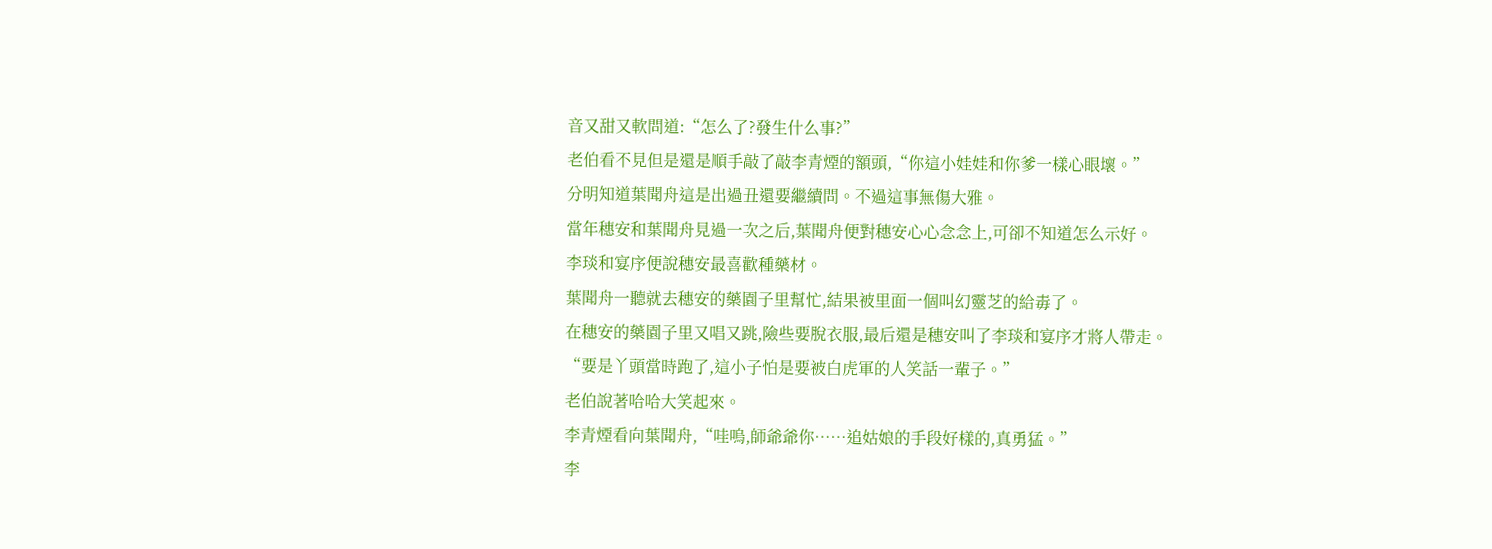音又甜又軟問道:“怎么了?發生什么事?”
老伯看不見但是還是順手敲了敲李青煙的額頭,“你這小娃娃和你爹一樣心眼壞。”
分明知道葉聞舟這是出過丑還要繼續問。不過這事無傷大雅。
當年穗安和葉聞舟見過一次之后,葉聞舟便對穗安心心念念上,可卻不知道怎么示好。
李琰和宴序便說穗安最喜歡種藥材。
葉聞舟一聽就去穗安的藥園子里幫忙,結果被里面一個叫幻靈芝的給毒了。
在穗安的藥園子里又唱又跳,險些要脫衣服,最后還是穗安叫了李琰和宴序才將人帶走。
“要是丫頭當時跑了,這小子怕是要被白虎軍的人笑話一輩子。”
老伯說著哈哈大笑起來。
李青煙看向葉聞舟,“哇嗚,師爺爺你……追姑娘的手段好樣的,真勇猛。”
李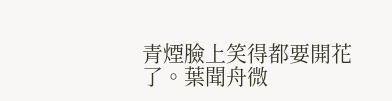青煙臉上笑得都要開花了。葉聞舟微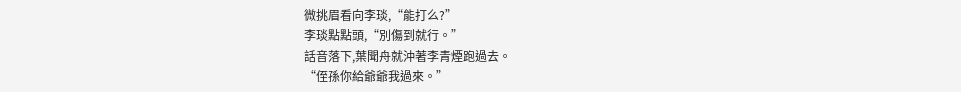微挑眉看向李琰,“能打么?”
李琰點點頭,“別傷到就行。”
話音落下,葉聞舟就沖著李青煙跑過去。
“侄孫你給爺爺我過來。”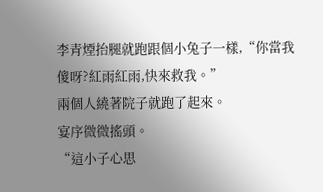李青煙抬腿就跑跟個小兔子一樣,“你當我傻呀?紅雨紅雨,快來救我。”
兩個人繞著院子就跑了起來。
宴序微微搖頭。
“這小子心思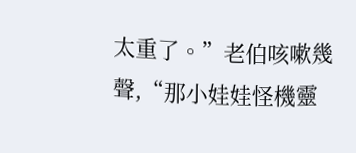太重了。”老伯咳嗽幾聲,“那小娃娃怪機靈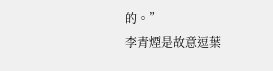的。”
李青煙是故意逗葉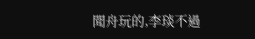聞舟玩的,李琰不過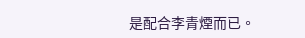是配合李青煙而已。